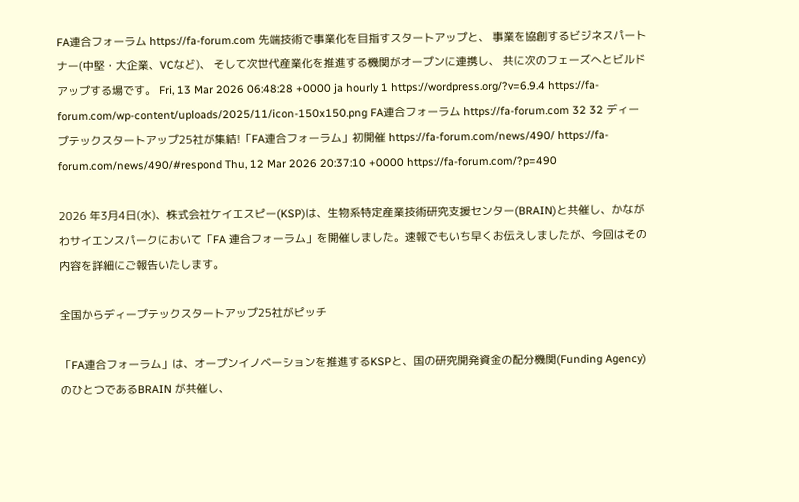FA連合フォーラム https://fa-forum.com 先端技術で事業化を目指すスタートアップと、 事業を協創するビジネスパートナー(中堅・大企業、VCなど)、 そして次世代産業化を推進する機関がオープンに連携し、 共に次のフェーズへとビルドアップする場です。 Fri, 13 Mar 2026 06:48:28 +0000 ja hourly 1 https://wordpress.org/?v=6.9.4 https://fa-forum.com/wp-content/uploads/2025/11/icon-150x150.png FA連合フォーラム https://fa-forum.com 32 32 ディープテックスタートアップ25社が集結!「FA連合フォーラム」初開催 https://fa-forum.com/news/490/ https://fa-forum.com/news/490/#respond Thu, 12 Mar 2026 20:37:10 +0000 https://fa-forum.com/?p=490

2026 年3月4日(水)、株式会社ケイエスピー(KSP)は、生物系特定産業技術研究支援センター(BRAIN)と共催し、かながわサイエンスパークにおいて「FA 連合フォーラム」を開催しました。速報でもいち早くお伝えしましたが、今回はその内容を詳細にご報告いたします。

全国からディープテックスタートアップ25社がピッチ

「FA連合フォーラム」は、オープンイノベーションを推進するKSPと、国の研究開発資金の配分機関(Funding Agency)のひとつであるBRAIN が共催し、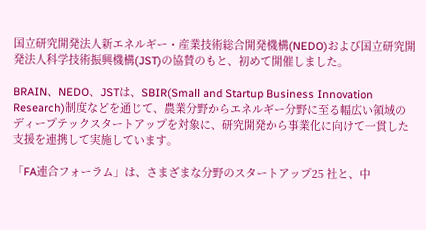国立研究開発法人新エネルギー・産業技術総合開発機構(NEDO)および国立研究開発法人科学技術振興機構(JST)の協賛のもと、初めて開催しました。

BRAIN、NEDO、JSTは、SBIR(Small and Startup Business Innovation Research)制度などを通じて、農業分野からエネルギー分野に至る幅広い領域のディープテックスタートアップを対象に、研究開発から事業化に向けて一貫した支援を連携して実施しています。

「FA連合フォーラム」は、さまざまな分野のスタートアップ25 社と、中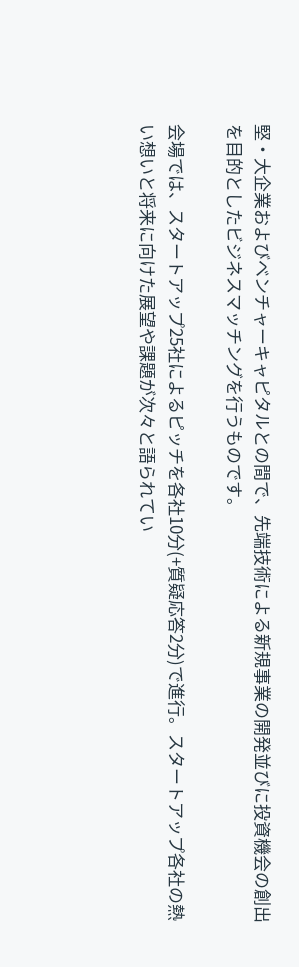堅・大企業およびベンチャーキャピタルとの間で、先端技術による新規事業の開発並びに投資機会の創出を目的としたビジネスマッチングを行うものです。

会場では、スタートアップ25社によるピッチを各社10分(+質疑応答2分)で進行。スタートアップ各社の熱い想いと将来に向けた展望や課題が次々と語られてい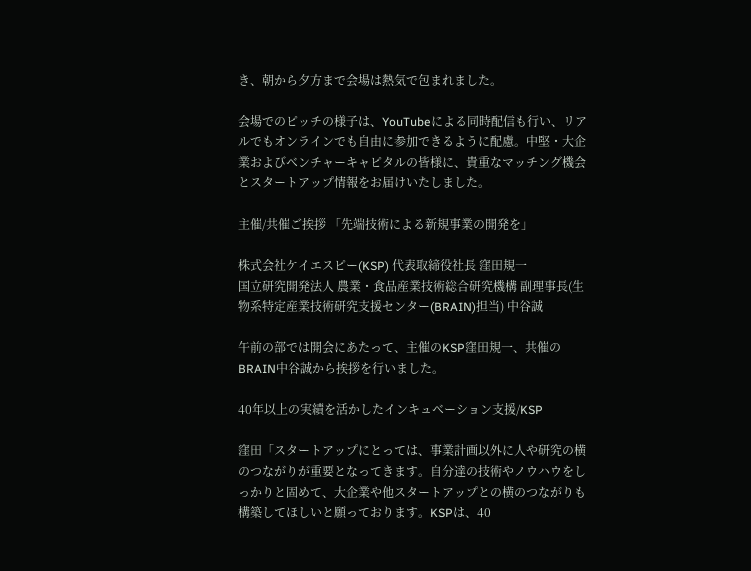き、朝から夕方まで会場は熱気で包まれました。

会場でのピッチの様子は、YouTubeによる同時配信も行い、リアルでもオンラインでも自由に参加できるように配慮。中堅・大企業およびベンチャーキャピタルの皆様に、貴重なマッチング機会とスタートアップ情報をお届けいたしました。

主催/共催ご挨拶 「先端技術による新規事業の開発を」

株式会社ケイエスピー(KSP) 代表取締役社長 窪田規一
国立研究開発法人 農業・食品産業技術総合研究機構 副理事長(生物系特定産業技術研究支援センター(BRAIN)担当) 中谷誠

午前の部では開会にあたって、主催のKSP窪田規一、共催のBRAIN中谷誠から挨拶を行いました。

40年以上の実績を活かしたインキュベーション支援/KSP

窪田「スタートアップにとっては、事業計画以外に人や研究の横のつながりが重要となってきます。自分達の技術やノウハウをしっかりと固めて、大企業や他スタートアップとの横のつながりも構築してほしいと願っております。KSPは、40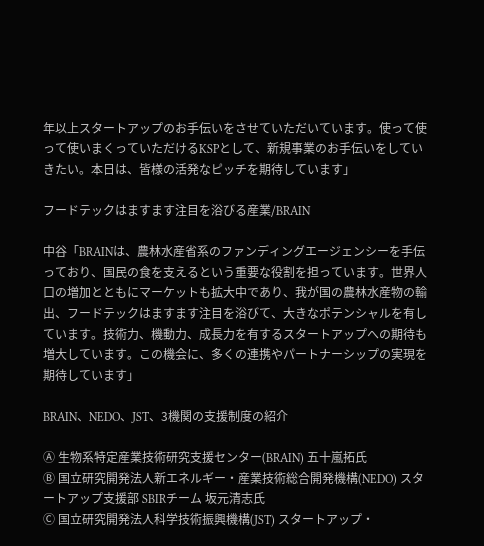年以上スタートアップのお手伝いをさせていただいています。使って使って使いまくっていただけるKSPとして、新規事業のお手伝いをしていきたい。本日は、皆様の活発なピッチを期待しています」

フードテックはますます注目を浴びる産業/BRAIN

中谷「BRAINは、農林水産省系のファンディングエージェンシーを手伝っており、国民の食を支えるという重要な役割を担っています。世界人口の増加とともにマーケットも拡大中であり、我が国の農林水産物の輸出、フードテックはますます注目を浴びて、大きなポテンシャルを有しています。技術力、機動力、成長力を有するスタートアップへの期待も増大しています。この機会に、多くの連携やパートナーシップの実現を期待しています」

BRAIN、NEDO、JST、3機関の支援制度の紹介

Ⓐ 生物系特定産業技術研究支援センター(BRAIN) 五十嵐拓氏
Ⓑ 国立研究開発法人新エネルギー・産業技術総合開発機構(NEDO) スタートアップ支援部 SBIRチーム 坂元清志氏
Ⓒ 国立研究開発法人科学技術振興機構(JST) スタートアップ・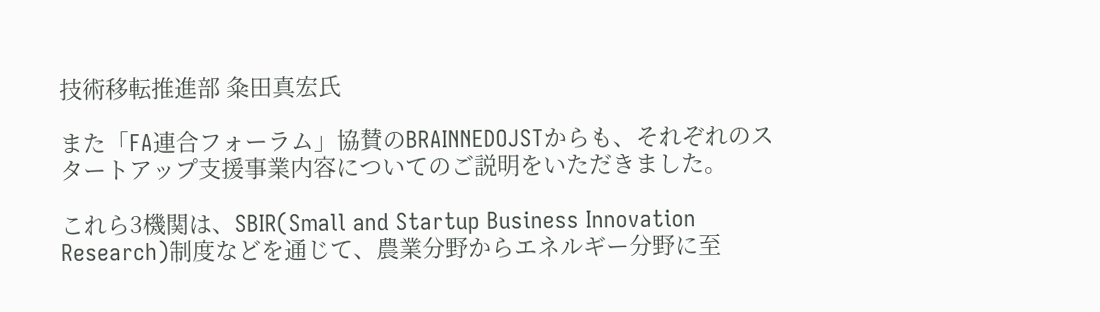技術移転推進部 粂田真宏氏

また「FA連合フォーラム」協賛のBRAINNEDOJSTからも、それぞれのスタートアップ支援事業内容についてのご説明をいただきました。

これら3機関は、SBIR(Small and Startup Business Innovation Research)制度などを通じて、農業分野からエネルギー分野に至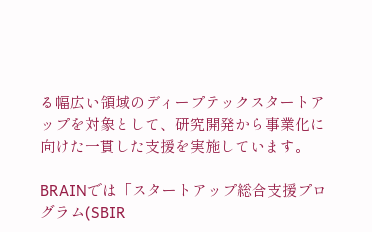る幅広い領域のディープテックスタートアップを対象として、研究開発から事業化に向けた一貫した支援を実施しています。

BRAINでは「スタートアップ総合支援プログラム(SBIR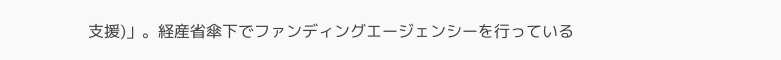支援)」。経産省傘下でファンディングエージェンシーを行っている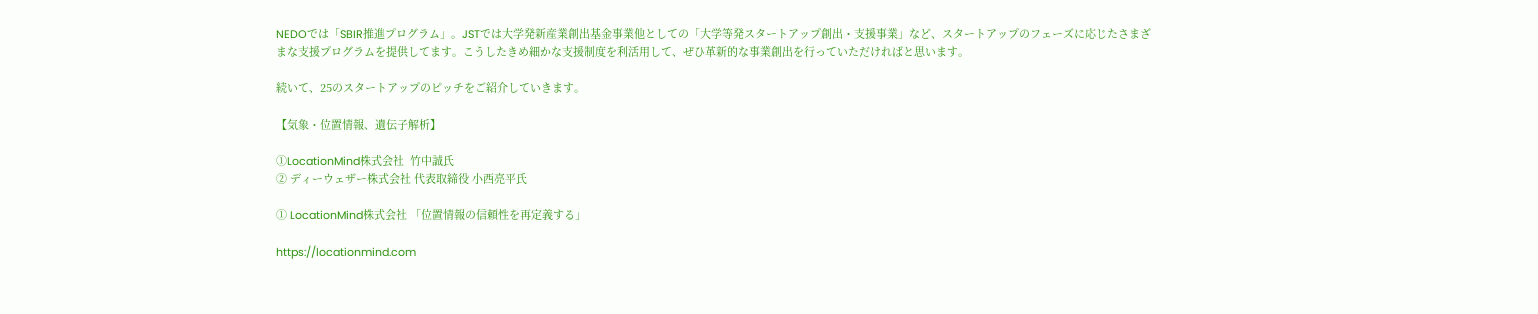NEDOでは「SBIR推進プログラム」。JSTでは大学発新産業創出基金事業他としての「大学等発スタートアップ創出・支援事業」など、スタートアップのフェーズに応じたさまざまな支援プログラムを提供してます。こうしたきめ細かな支援制度を利活用して、ぜひ革新的な事業創出を行っていただければと思います。

続いて、25のスタートアップのピッチをご紹介していきます。

【気象・位置情報、遺伝子解析】

①LocationMind株式会社  竹中誠氏
② ディーウェザー株式会社 代表取締役 小西亮平氏

① LocationMind株式会社 「位置情報の信頼性を再定義する」

https://locationmind.com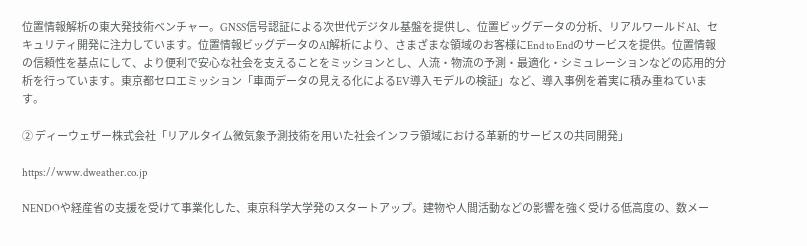位置情報解析の東大発技術ベンチャー。GNSS信号認証による次世代デジタル基盤を提供し、位置ビッグデータの分析、リアルワールドAI、セキュリティ開発に注力しています。位置情報ビッグデータのAI解析により、さまざまな領域のお客様にEnd to Endのサービスを提供。位置情報の信頼性を基点にして、より便利で安心な社会を支えることをミッションとし、人流・物流の予測・最適化・シミュレーションなどの応用的分析を行っています。東京都セロエミッション「車両データの見える化によるEV導入モデルの検証」など、導入事例を着実に積み重ねています。

② ディーウェザー株式会社「リアルタイム微気象予測技術を用いた社会インフラ領域における革新的サービスの共同開発」

https://www.dweather.co.jp

NENDOや経産省の支援を受けて事業化した、東京科学大学発のスタートアップ。建物や人間活動などの影響を強く受ける低高度の、数メー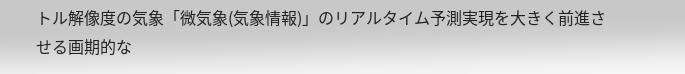トル解像度の気象「微気象(気象情報)」のリアルタイム予測実現を大きく前進させる画期的な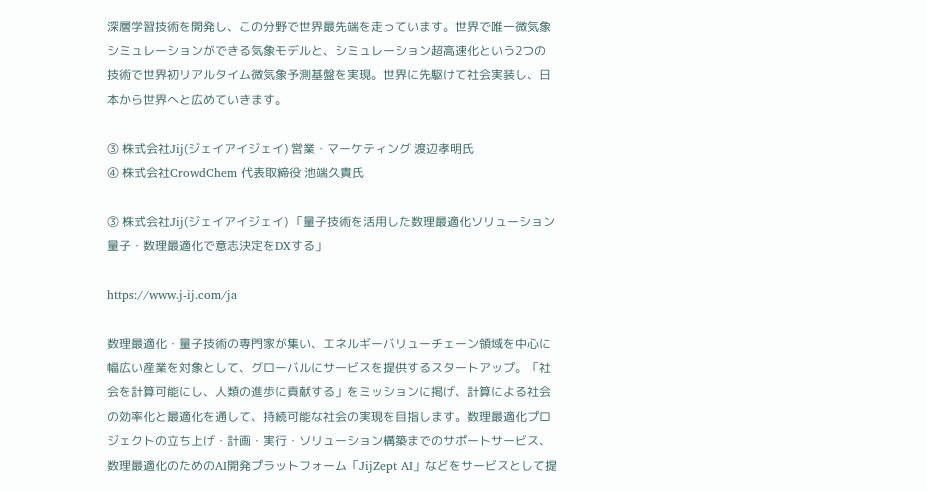深層学習技術を開発し、この分野で世界最先端を走っています。世界で唯一微気象シミュレーションができる気象モデルと、シミュレーション超高速化という2つの技術で世界初リアルタイム微気象予測基盤を実現。世界に先駆けて社会実装し、日本から世界へと広めていきます。

③ 株式会社Jij(ジェイアイジェイ) 営業・マーケティング 渡辺孝明氏
④ 株式会社CrowdChem 代表取締役 池端久貴氏

③ 株式会社Jij(ジェイアイジェイ) 「量子技術を活用した数理最適化ソリューション 量子・数理最適化で意志決定をDXする」

https://www.j-ij.com/ja

数理最適化・量子技術の専門家が集い、エネルギーバリューチェーン領域を中心に幅広い産業を対象として、グローバルにサービスを提供するスタートアップ。「社会を計算可能にし、人類の進歩に貢献する」をミッションに掲げ、計算による社会の効率化と最適化を通して、持続可能な社会の実現を目指します。数理最適化プロジェクトの立ち上げ・計画・実行・ソリューション構築までのサポートサービス、数理最適化のためのAI開発プラットフォーム「JijZept AI」などをサービスとして提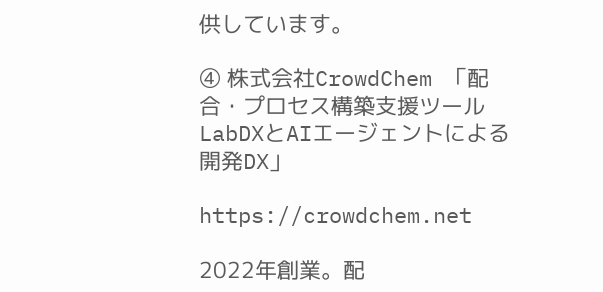供しています。

④ 株式会社CrowdChem 「配合・プロセス構築支援ツールLabDXとAIエージェントによる開発DX」

https://crowdchem.net

2022年創業。配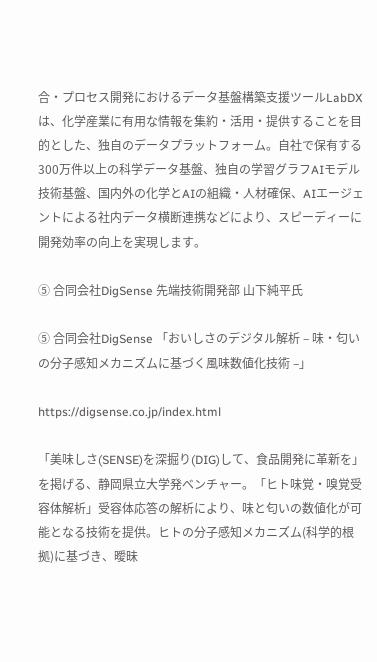合・プロセス開発におけるデータ基盤構築支援ツールLabDXは、化学産業に有用な情報を集約・活用・提供することを目的とした、独自のデータプラットフォーム。自社で保有する300万件以上の科学データ基盤、独自の学習グラフAIモデル技術基盤、国内外の化学とAIの組織・人材確保、AIエージェントによる社内データ横断連携などにより、スピーディーに開発効率の向上を実現します。

⑤ 合同会社DigSense 先端技術開発部 山下純平氏

⑤ 合同会社DigSense 「おいしさのデジタル解析 – 味・匂いの分子感知メカニズムに基づく風味数値化技術 –」

https://digsense.co.jp/index.html

「美味しさ(SENSE)を深掘り(DIG)して、食品開発に革新を」を掲げる、静岡県立大学発ベンチャー。「ヒト味覚・嗅覚受容体解析」受容体応答の解析により、味と匂いの数値化が可能となる技術を提供。ヒトの分子感知メカニズム(科学的根拠)に基づき、曖昧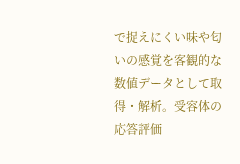で捉えにくい味や匂いの感覚を客観的な数値データとして取得・解析。受容体の応答評価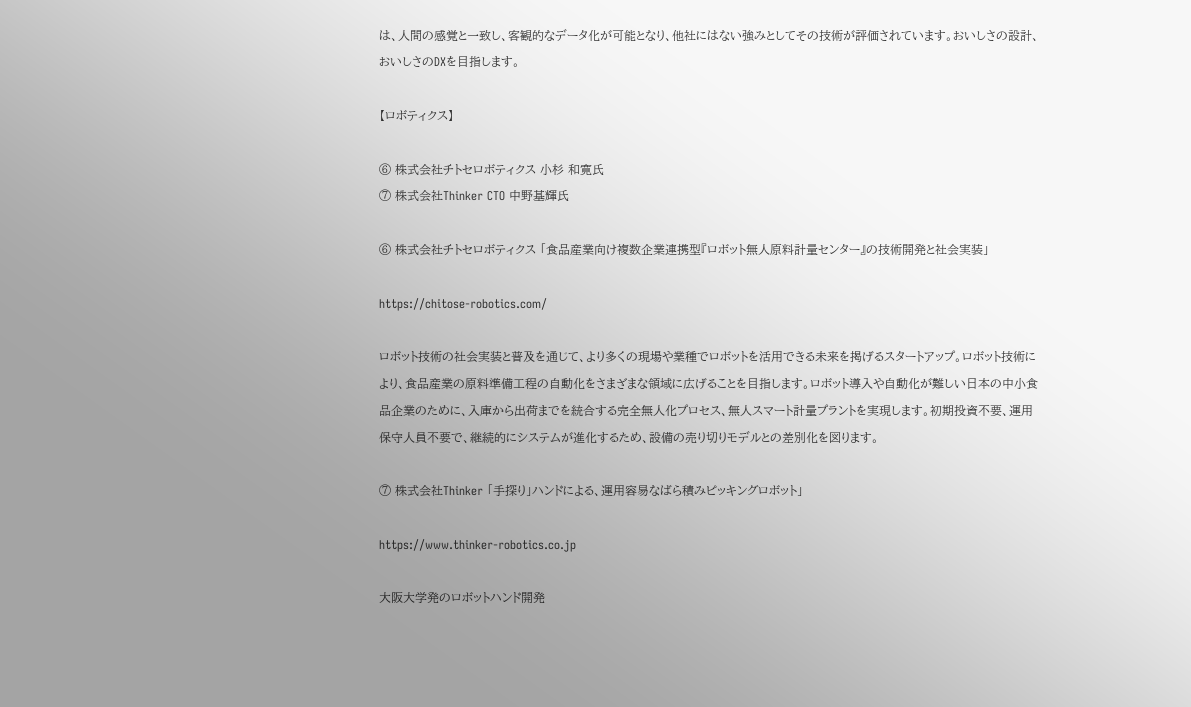は、人間の感覚と一致し、客観的なデータ化が可能となり、他社にはない強みとしてその技術が評価されています。おいしさの設計、おいしさのDXを目指します。

【ロボティクス】

⑥ 株式会社チトセロボティクス 小杉 和寛氏
⑦ 株式会社Thinker CTO 中野基輝氏

⑥ 株式会社チトセロボティクス 「食品産業向け複数企業連携型『ロボット無人原料計量センター』の技術開発と社会実装」

https://chitose-robotics.com/

ロボット技術の社会実装と普及を通じて、より多くの現場や業種でロボットを活用できる未来を掲げるスタートアップ。ロボット技術により、食品産業の原料準備工程の自動化をさまざまな領域に広げることを目指します。ロボット導入や自動化が難しい日本の中小食品企業のために、入庫から出荷までを統合する完全無人化プロセス、無人スマート計量プラントを実現します。初期投資不要、運用保守人員不要で、継続的にシステムが進化するため、設備の売り切りモデルとの差別化を図ります。

⑦ 株式会社Thinker 「手探り」ハンドによる、運用容易なばら積みピッキングロボット」

https://www.thinker-robotics.co.jp

大阪大学発のロボットハンド開発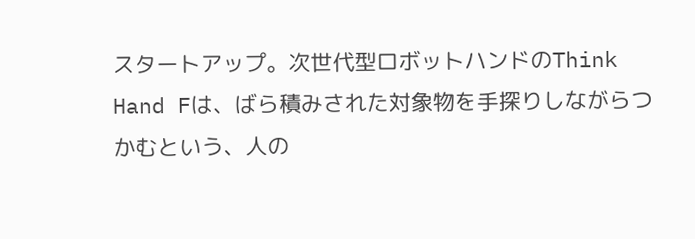スタートアップ。次世代型ロボットハンドのThink Hand Fは、ばら積みされた対象物を手探りしながらつかむという、人の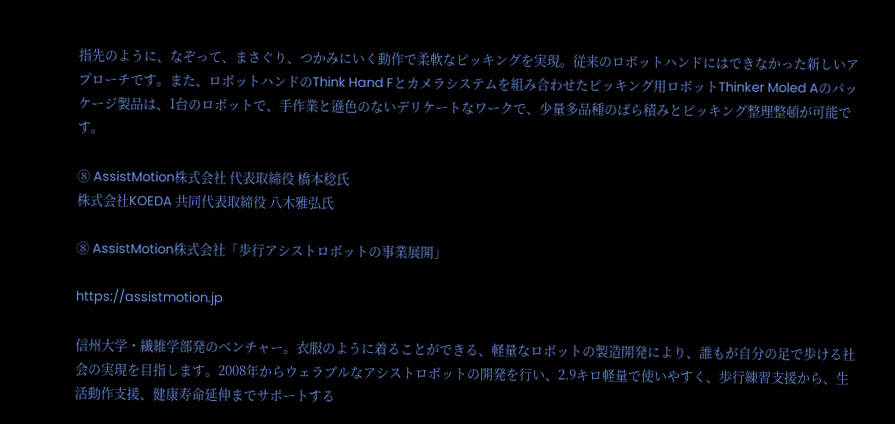指先のように、なぞって、まさぐり、つかみにいく動作で柔軟なピッキングを実現。従来のロボットハンドにはできなかった新しいアプローチです。また、ロボットハンドのThink Hand Fとカメラシステムを組み合わせたピッキング用ロボットThinker Moled Aのパッケージ製品は、1台のロボットで、手作業と遜色のないデリケートなワークで、少量多品種のばら積みとピッキング整理整頓が可能です。

⑧ AssistMotion株式会社 代表取締役 橋本稔氏
株式会社KOEDA 共同代表取締役 八木雅弘氏

⑧ AssistMotion株式会社「歩行アシストロボットの事業展開」

https://assistmotion.jp

信州大学・繊維学部発のベンチャー。衣服のように着ることができる、軽量なロボットの製造開発により、誰もが自分の足で歩ける社会の実現を目指します。2008年からウェラブルなアシストロボットの開発を行い、2.9キロ軽量で使いやすく、歩行練習支援から、生活動作支援、健康寿命延伸までサポートする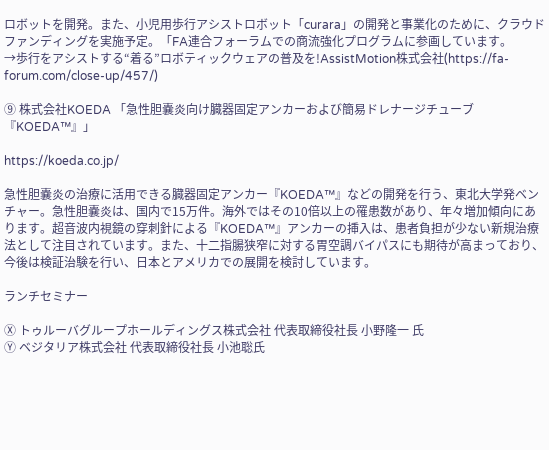ロボットを開発。また、小児用歩行アシストロボット「curara」の開発と事業化のために、クラウドファンディングを実施予定。「FA連合フォーラムでの商流強化プログラムに参画しています。
→歩行をアシストする“着る”ロボティックウェアの普及を!AssistMotion株式会社(https://fa-forum.com/close-up/457/)

⑨ 株式会社KOEDA 「急性胆嚢炎向け臓器固定アンカーおよび簡易ドレナージチューブ『KOEDA™』」

https://koeda.co.jp/

急性胆嚢炎の治療に活用できる臓器固定アンカー『KOEDA™』などの開発を行う、東北大学発ベンチャー。急性胆嚢炎は、国内で15万件。海外ではその10倍以上の罹患数があり、年々増加傾向にあります。超音波内視鏡の穿刺針による『KOEDA™』アンカーの挿入は、患者負担が少ない新規治療法として注目されています。また、十二指腸狭窄に対する胃空調バイパスにも期待が高まっており、今後は検証治験を行い、日本とアメリカでの展開を検討しています。

ランチセミナー

Ⓧ トゥルーバグループホールディングス株式会社 代表取締役社長 小野隆一 氏
Ⓨ ベジタリア株式会社 代表取締役社長 小池聡氏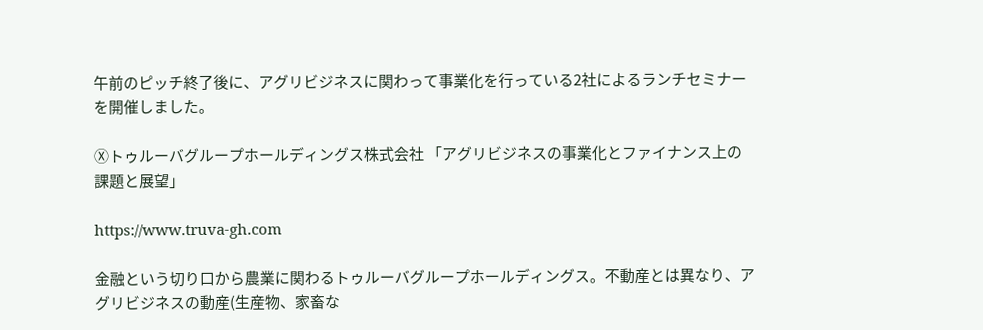午前のピッチ終了後に、アグリビジネスに関わって事業化を行っている2社によるランチセミナーを開催しました。

Ⓧトゥルーバグループホールディングス株式会社 「アグリビジネスの事業化とファイナンス上の課題と展望」

https://www.truva-gh.com

金融という切り口から農業に関わるトゥルーバグループホールディングス。不動産とは異なり、アグリビジネスの動産(生産物、家畜な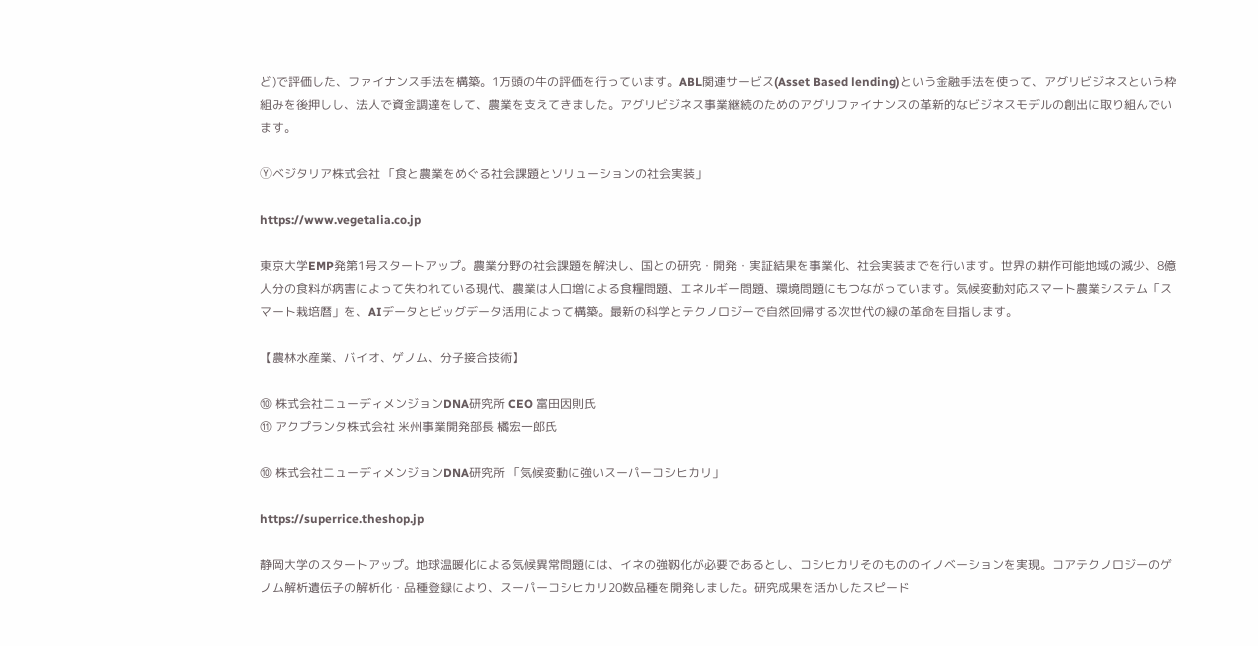ど)で評価した、ファイナンス手法を構築。1万頭の牛の評価を行っています。ABL関連サービス(Asset Based lending)という金融手法を使って、アグリビジネスという枠組みを後押しし、法人で資金調達をして、農業を支えてきました。アグリビジネス事業継続のためのアグリファイナンスの革新的なビジネスモデルの創出に取り組んでいます。

Ⓨベジタリア株式会社 「食と農業をめぐる社会課題とソリューションの社会実装」

https://www.vegetalia.co.jp

東京大学EMP発第1号スタートアップ。農業分野の社会課題を解決し、国との研究・開発・実証結果を事業化、社会実装までを行います。世界の耕作可能地域の減少、8億人分の食料が病害によって失われている現代、農業は人口増による食糧問題、エネルギー問題、環境問題にもつながっています。気候変動対応スマート農業システム「スマート栽培暦」を、AIデータとビッグデータ活用によって構築。最新の科学とテクノロジーで自然回帰する次世代の緑の革命を目指します。

【農林水産業、バイオ、ゲノム、分子接合技術】

⑩ 株式会社ニューディメンジョンDNA研究所 CEO 富田因則氏
⑪ アクプランタ株式会社 米州事業開発部長 橘宏一郎氏

⑩ 株式会社ニューディメンジョンDNA研究所 「気候変動に強いスーパーコシヒカリ」

https://superrice.theshop.jp

静岡大学のスタートアップ。地球温暖化による気候異常問題には、イネの強靱化が必要であるとし、コシヒカリそのもののイノベーションを実現。コアテクノロジーのゲノム解析遺伝子の解析化・品種登録により、スーパーコシヒカリ20数品種を開発しました。研究成果を活かしたスピード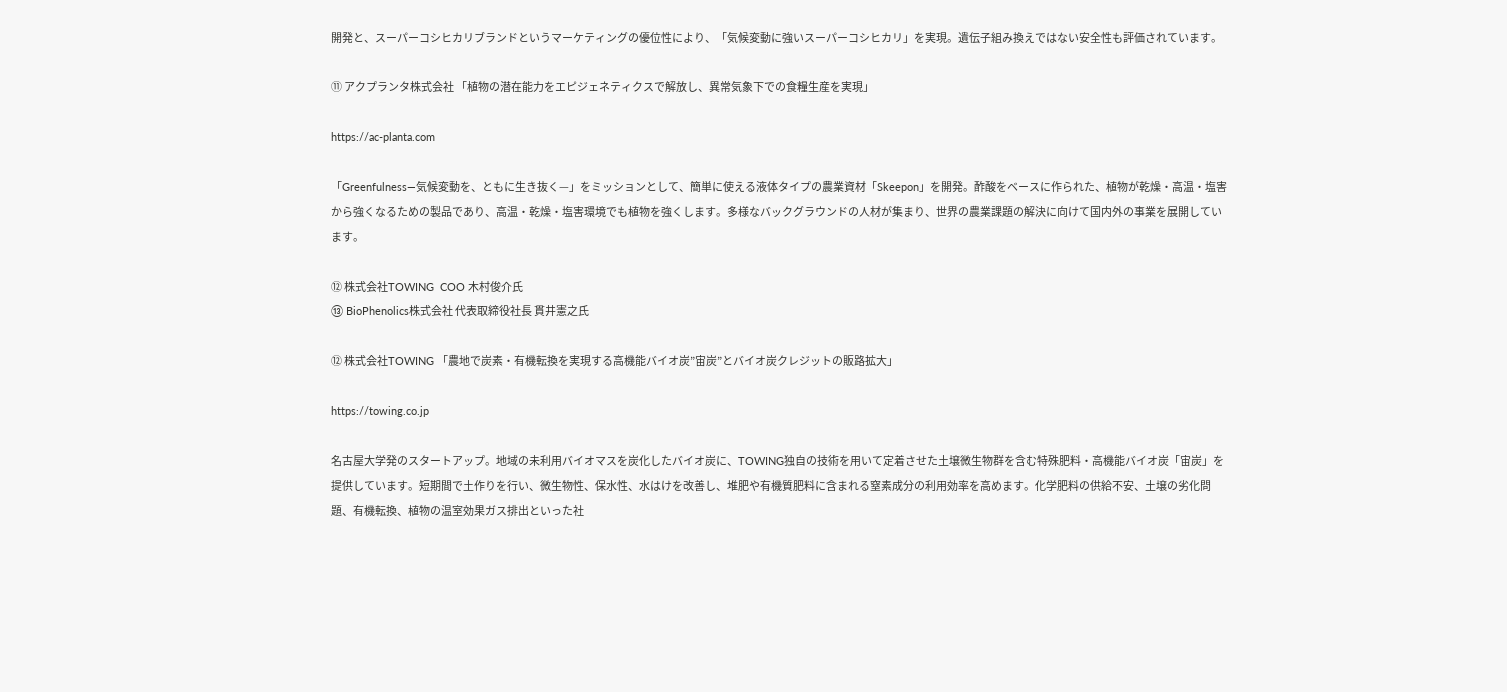開発と、スーパーコシヒカリブランドというマーケティングの優位性により、「気候変動に強いスーパーコシヒカリ」を実現。遺伝子組み換えではない安全性も評価されています。

⑪ アクプランタ株式会社 「植物の潜在能力をエピジェネティクスで解放し、異常気象下での食糧生産を実現」

https://ac-planta.com

「Greenfulness—気候変動を、ともに生き抜く—」をミッションとして、簡単に使える液体タイプの農業資材「Skeepon」を開発。酢酸をベースに作られた、植物が乾燥・高温・塩害から強くなるための製品であり、高温・乾燥・塩害環境でも植物を強くします。多様なバックグラウンドの人材が集まり、世界の農業課題の解決に向けて国内外の事業を展開しています。

⑫ 株式会社TOWING  COO 木村俊介氏
⑬ BioPhenolics株式会社 代表取締役社長 貫井憲之氏

⑫ 株式会社TOWING 「農地で炭素・有機転換を実現する高機能バイオ炭”宙炭”とバイオ炭クレジットの販路拡大」

https://towing.co.jp

名古屋大学発のスタートアップ。地域の未利用バイオマスを炭化したバイオ炭に、TOWING独自の技術を用いて定着させた土壌微生物群を含む特殊肥料・高機能バイオ炭「宙炭」を提供しています。短期間で土作りを行い、微生物性、保水性、水はけを改善し、堆肥や有機質肥料に含まれる窒素成分の利用効率を高めます。化学肥料の供給不安、土壌の劣化問題、有機転換、植物の温室効果ガス排出といった社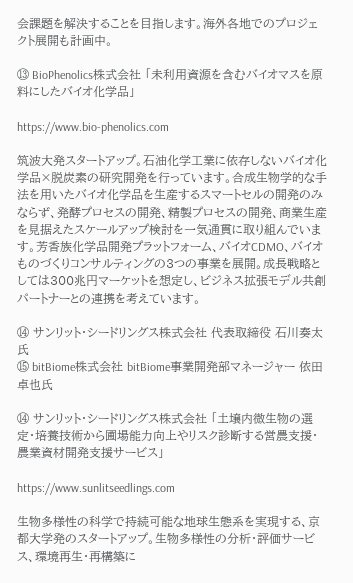会課題を解決することを目指します。海外各地でのプロジェクト展開も計画中。

⑬ BioPhenolics株式会社 「未利用資源を含むバイオマスを原料にしたバイオ化学品」

https://www.bio-phenolics.com

筑波大発スタートアップ。石油化学工業に依存しないバイオ化学品×脱炭素の研究開発を行っています。合成生物学的な手法を用いたバイオ化学品を生産するスマートセルの開発のみならず、発酵プロセスの開発、精製プロセスの開発、商業生産を見据えたスケールアップ検討を一気通貫に取り組んでいます。芳香族化学品開発プラットフォーム、バイオCDMO、バイオものづくりコンサルティングの3つの事業を展開。成長戦略としては300兆円マーケットを想定し、ビジネス拡張モデル共創パートナーとの連携を考えています。

⑭ サンリット・シードリングス株式会社 代表取締役 石川奏太氏
⑮ bitBiome株式会社 bitBiome事業開発部マネージャー 依田卓也氏

⑭ サンリット・シードリングス株式会社 「土壌内微生物の選定・培養技術から圃場能力向上やリスク診断する営農支援・農業資材開発支援サービス」

https://www.sunlitseedlings.com

生物多様性の科学で持続可能な地球生態系を実現する、京都大学発のスタートアップ。生物多様性の分析・評価サービス、環境再生・再構築に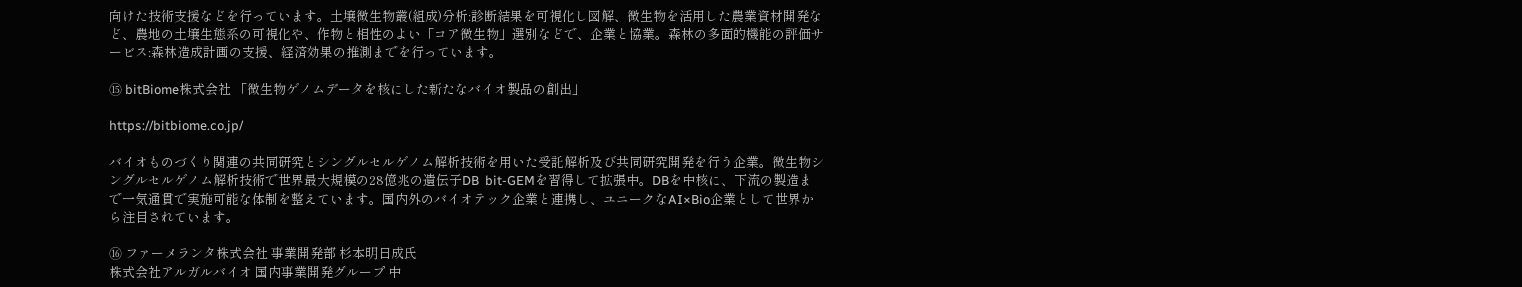向けた技術支援などを行っています。土壌微生物叢(組成)分析:診断結果を可視化し図解、微生物を活用した農業資材開発など、農地の土壌生態系の可視化や、作物と相性のよい「コア微生物」選別などで、企業と協業。森林の多面的機能の評価サービス:森林造成計画の支援、経済効果の推測までを行っています。

⑮ bitBiome株式会社 「微生物ゲノムデータを核にした新たなバイオ製品の創出」

https://bitbiome.co.jp/

バイオものづくり関連の共同研究とシングルセルゲノム解析技術を用いた受託解析及び共同研究開発を行う企業。微生物シングルセルゲノム解析技術で世界最大規模の28億兆の遺伝子DB  bit-GEMを習得して拡張中。DBを中核に、下流の製造まで一気通貫で実施可能な体制を整えています。国内外のバイオテック企業と連携し、ユニークなAI×Bio企業として世界から注目されています。

⑯ ファーメランタ株式会社 事業開発部 杉本明日成氏
株式会社アルガルバイオ 国内事業開発グループ 中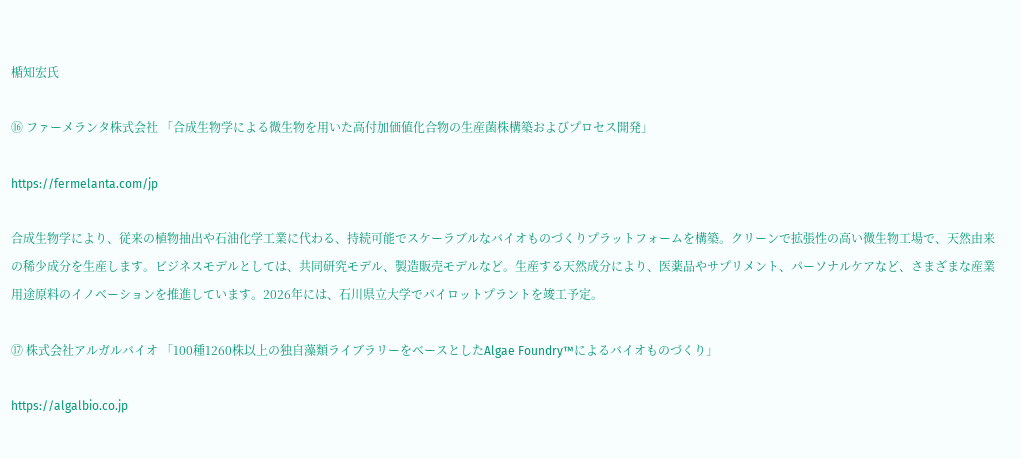楯知宏氏

⑯ ファーメランタ株式会社 「合成生物学による微生物を用いた高付加価値化合物の生産菌株構築およびプロセス開発」

https://fermelanta.com/jp

合成生物学により、従来の植物抽出や石油化学工業に代わる、持続可能でスケーラブルなバイオものづくりプラットフォームを構築。クリーンで拡張性の高い微生物工場で、天然由来の稀少成分を生産します。ビジネスモデルとしては、共同研究モデル、製造販売モデルなど。生産する天然成分により、医薬品やサプリメント、パーソナルケアなど、さまざまな産業用途原料のイノベーションを推進しています。2026年には、石川県立大学でパイロットプラントを竣工予定。

⑰ 株式会社アルガルバイオ 「100種1260株以上の独自藻類ライブラリーをベースとしたAlgae Foundry™によるバイオものづくり」

https://algalbio.co.jp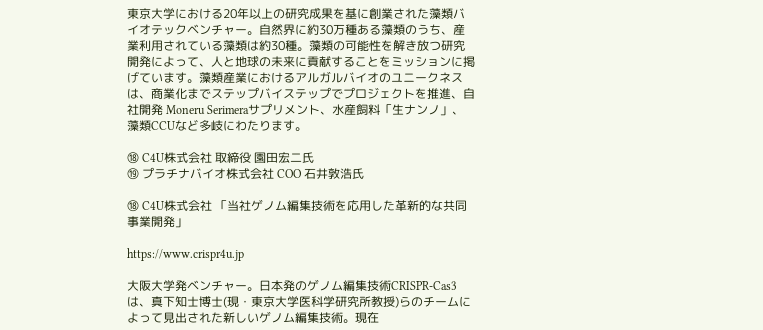東京大学における20年以上の研究成果を基に創業された藻類バイオテックベンチャー。自然界に約30万種ある藻類のうち、産業利用されている藻類は約30種。藻類の可能性を解き放つ研究開発によって、人と地球の未来に貢献することをミッションに掲げています。藻類産業におけるアルガルバイオのユニークネスは、商業化までステップバイステップでプロジェクトを推進、自社開発 Moneru Serimeraサプリメント、水産飼料「生ナンノ」、藻類CCUなど多岐にわたります。

⑱ C4U株式会社 取締役 園田宏二氏
⑲ プラチナバイオ株式会社 COO 石井敦浩氏

⑱ C4U株式会社 「当社ゲノム編集技術を応用した革新的な共同事業開発」

https://www.crispr4u.jp

大阪大学発ベンチャー。日本発のゲノム編集技術CRISPR-Cas3は、真下知士博士(現・東京大学医科学研究所教授)らのチームによって見出された新しいゲノム編集技術。現在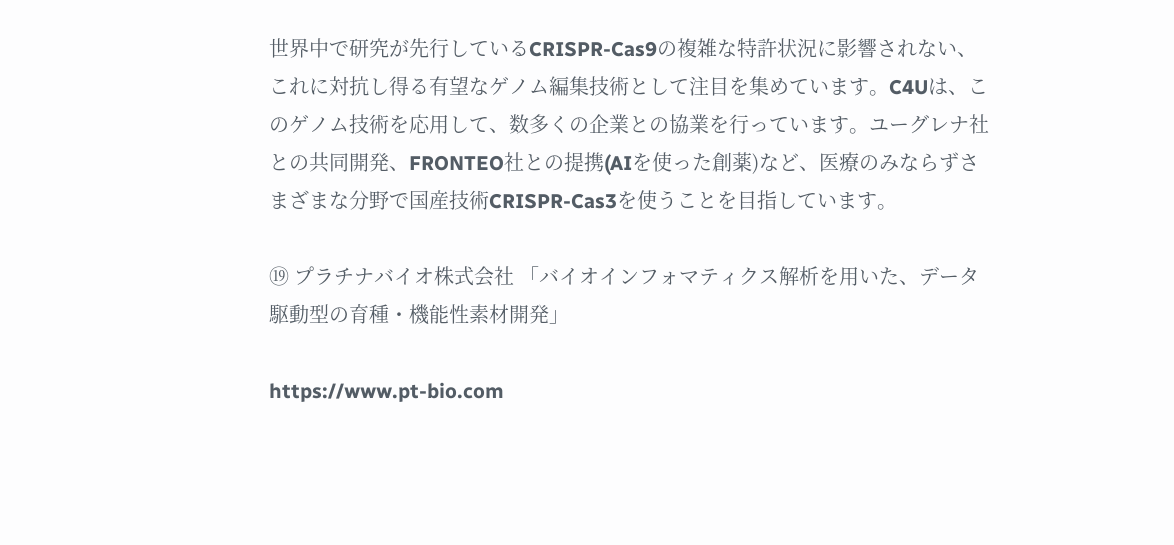世界中で研究が先行しているCRISPR-Cas9の複雑な特許状況に影響されない、これに対抗し得る有望なゲノム編集技術として注目を集めています。C4Uは、このゲノム技術を応用して、数多くの企業との協業を行っています。ユーグレナ社との共同開発、FRONTEO社との提携(AIを使った創薬)など、医療のみならずさまざまな分野で国産技術CRISPR-Cas3を使うことを目指しています。

⑲ プラチナバイオ株式会社 「バイオインフォマティクス解析を用いた、データ駆動型の育種・機能性素材開発」

https://www.pt-bio.com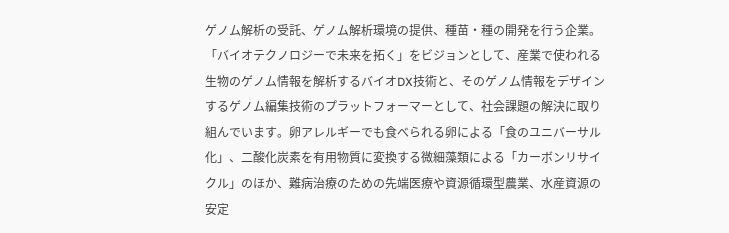ゲノム解析の受託、ゲノム解析環境の提供、種苗・種の開発を行う企業。「バイオテクノロジーで未来を拓く」をビジョンとして、産業で使われる生物のゲノム情報を解析するバイオDX技術と、そのゲノム情報をデザインするゲノム編集技術のプラットフォーマーとして、社会課題の解決に取り組んでいます。卵アレルギーでも食べられる卵による「食のユニバーサル化」、二酸化炭素を有用物質に変換する微細藻類による「カーボンリサイクル」のほか、難病治療のための先端医療や資源循環型農業、水産資源の安定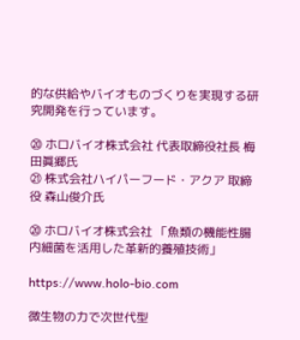的な供給やバイオものづくりを実現する研究開発を行っています。

⑳ ホロバイオ株式会社 代表取締役社長 梅田眞郷氏
㉑ 株式会社ハイパーフード・アクア 取締役 森山俊介氏

⑳ ホロバイオ株式会社 「魚類の機能性腸内細菌を活用した革新的養殖技術」

https://www.holo-bio.com

微生物の力で次世代型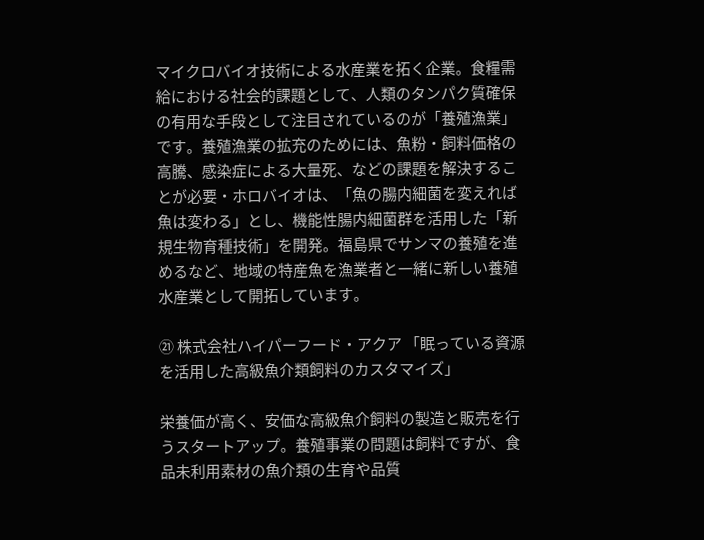マイクロバイオ技術による水産業を拓く企業。食糧需給における社会的課題として、人類のタンパク質確保の有用な手段として注目されているのが「養殖漁業」です。養殖漁業の拡充のためには、魚粉・飼料価格の高騰、感染症による大量死、などの課題を解決することが必要・ホロバイオは、「魚の腸内細菌を変えれば魚は変わる」とし、機能性腸内細菌群を活用した「新規生物育種技術」を開発。福島県でサンマの養殖を進めるなど、地域の特産魚を漁業者と一緒に新しい養殖水産業として開拓しています。

㉑ 株式会社ハイパーフード・アクア 「眠っている資源を活用した高級魚介類飼料のカスタマイズ」

栄養価が高く、安価な高級魚介飼料の製造と販売を行うスタートアップ。養殖事業の問題は飼料ですが、食品未利用素材の魚介類の生育や品質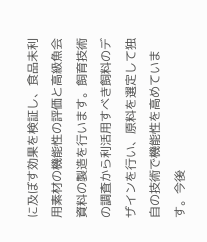に及ぼす効果を検証し、食品未利用素材の機能性の評価と高級魚会資料の製造を行います。飼育技術の調査から利活用すべき飼料のデザインを行い、原料を選定して独自の技術で機能性を高めています。今後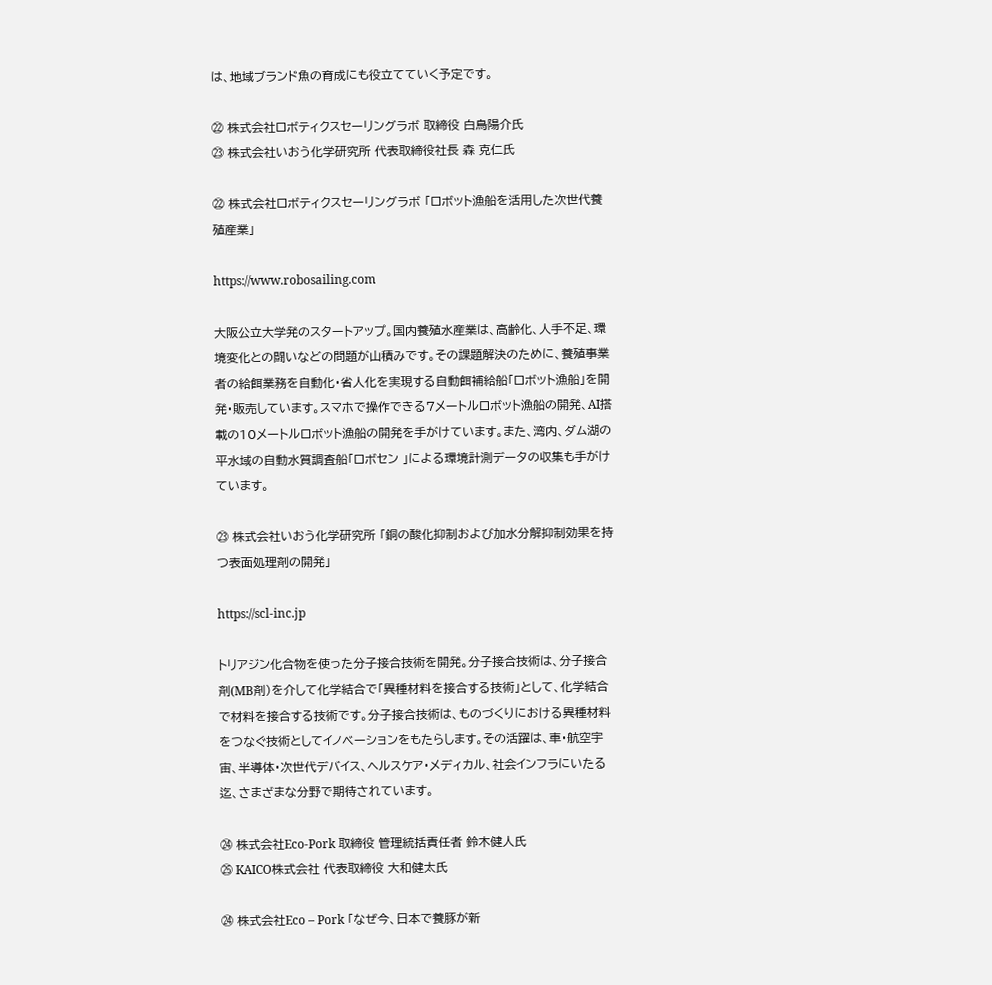は、地域ブランド魚の育成にも役立てていく予定です。

㉒ 株式会社ロボティクスセーリングラボ 取締役 白鳥陽介氏
㉓ 株式会社いおう化学研究所 代表取締役社長 森 克仁氏

㉒ 株式会社ロボティクスセーリングラボ 「ロボット漁船を活用した次世代養殖産業」

https://www.robosailing.com

大阪公立大学発のスタートアップ。国内養殖水産業は、高齢化、人手不足、環境変化との闘いなどの問題が山積みです。その課題解決のために、養殖事業者の給餌業務を自動化・省人化を実現する自動餌補給船「ロボット漁船」を開発・販売しています。スマホで操作できる7メートルロボット漁船の開発、AI搭載の10メートルロボット漁船の開発を手がけています。また、湾内、ダム湖の平水域の自動水質調査船「ロボセン 」による環境計測データの収集も手がけています。

㉓ 株式会社いおう化学研究所 「銅の酸化抑制および加水分解抑制効果を持つ表面処理剤の開発」

https://scl-inc.jp

トリアジン化合物を使った分子接合技術を開発。分子接合技術は、分子接合剤(MB剤)を介して化学結合で「異種材料を接合する技術」として、化学結合で材料を接合する技術です。分子接合技術は、ものづくりにおける異種材料をつなぐ技術としてイノベーションをもたらします。その活躍は、車・航空宇宙、半導体・次世代デバイス、ヘルスケア・メディカル、社会インフラにいたる迄、さまざまな分野で期待されています。

㉔ 株式会社Eco-Pork 取締役 管理統括責任者 鈴木健人氏
㉕ KAICO株式会社 代表取締役 大和健太氏

㉔ 株式会社Eco – Pork 「なぜ今、日本で養豚が新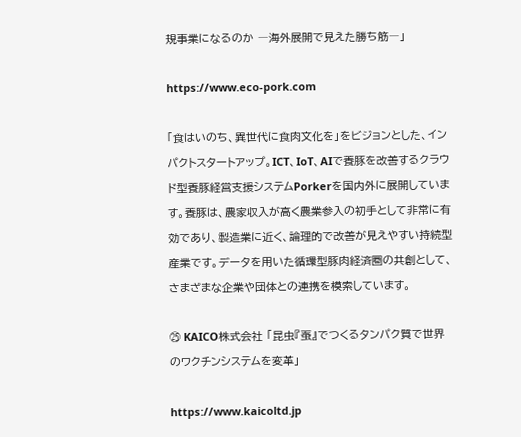規事業になるのか ―海外展開で見えた勝ち筋―」

https://www.eco-pork.com

「食はいのち、異世代に食肉文化を」をビジョンとした、インパクトスタートアップ。ICT、IoT、AIで養豚を改善するクラウド型養豚経営支援システムPorkerを国内外に展開しています。養豚は、農家収入が高く農業参入の初手として非常に有効であり、製造業に近く、論理的で改善が見えやすい持続型産業です。データを用いた循環型豚肉経済圏の共創として、さまざまな企業や団体との連携を模索しています。

㉕ KAICO株式会社 「昆虫『蚕』でつくるタンパク質で世界のワクチンシステムを変革」

https://www.kaicoltd.jp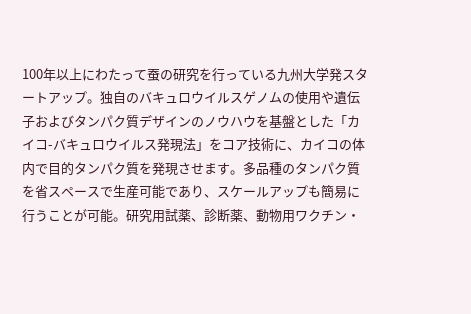100年以上にわたって蚕の研究を行っている九州大学発スタートアップ。独自のバキュロウイルスゲノムの使用や遺伝子およびタンパク質デザインのノウハウを基盤とした「カイコ-バキュロウイルス発現法」をコア技術に、カイコの体内で目的タンパク質を発現させます。多品種のタンパク質を省スペースで生産可能であり、スケールアップも簡易に行うことが可能。研究用試薬、診断薬、動物用ワクチン・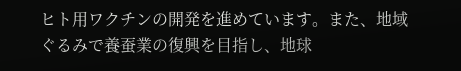ヒト用ワクチンの開発を進めています。また、地域ぐるみで養蚕業の復興を目指し、地球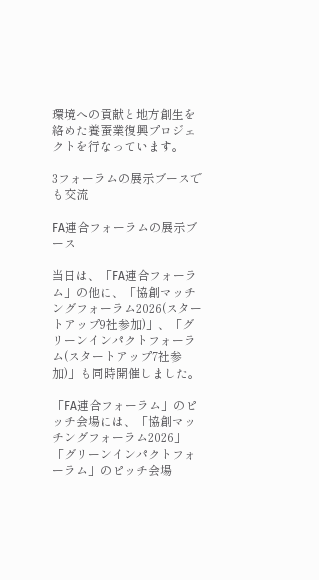環境への貢献と地方創生を絡めた養蚕業復興プロジェクトを行なっています。

3フォーラムの展示ブースでも交流

FA連合フォーラムの展示ブース

当日は、「FA連合フォーラム」の他に、「協創マッチングフォーラム2026(スタートアップ9社参加)」、「グリーンインパクトフォーラム(スタートアップ7社参加)」も同時開催しました。

「FA連合フォーラム」のピッチ会場には、「協創マッチングフォーラム2026」「グリーンインパクトフォーラム」のピッチ会場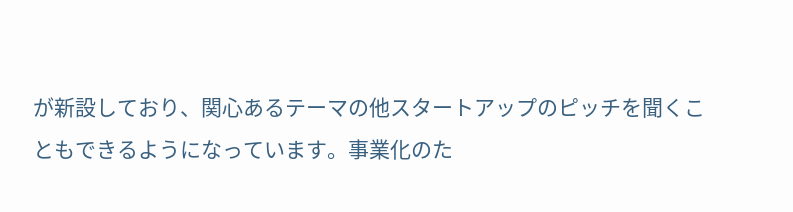が新設しており、関心あるテーマの他スタートアップのピッチを聞くこともできるようになっています。事業化のた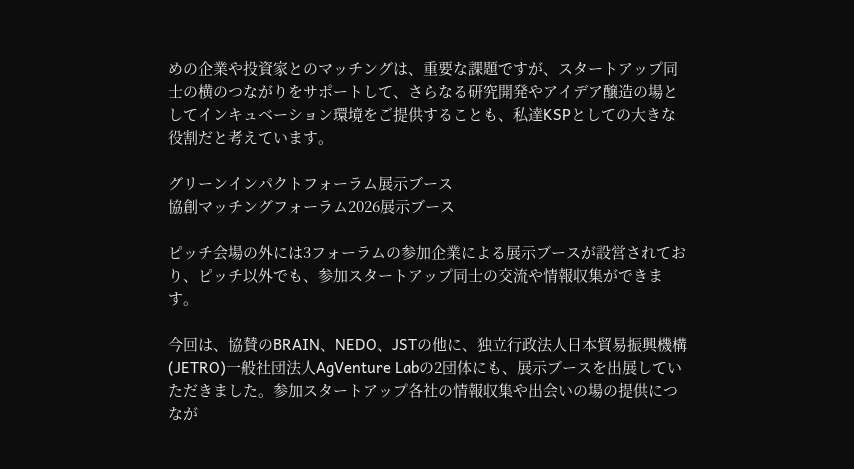めの企業や投資家とのマッチングは、重要な課題ですが、スタートアップ同士の横のつながりをサポートして、さらなる研究開発やアイデア醸造の場としてインキュベーション環境をご提供することも、私達KSPとしての大きな役割だと考えています。

グリーンインパクトフォーラム展示ブース
協創マッチングフォーラム2026展示ブース

ピッチ会場の外には3フォーラムの参加企業による展示ブースが設営されており、ピッチ以外でも、参加スタートアップ同士の交流や情報収集ができます。

今回は、協賛のBRAIN、NEDO、JSTの他に、独立行政法人日本貿易振興機構(JETRO)一般社団法人AgVenture Labの2団体にも、展示ブースを出展していただきました。参加スタートアップ各社の情報収集や出会いの場の提供につなが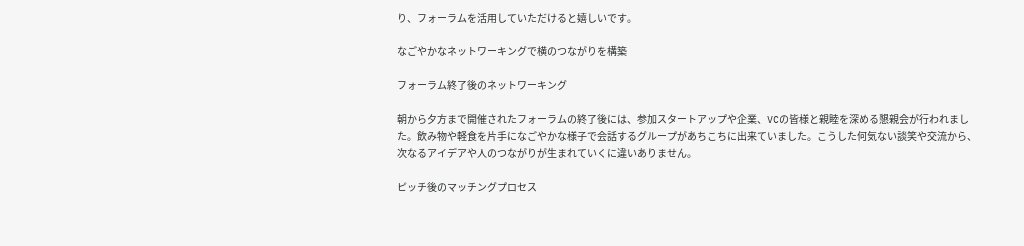り、フォーラムを活用していただけると嬉しいです。

なごやかなネットワーキングで横のつながりを構築

フォーラム終了後のネットワーキング

朝から夕方まで開催されたフォーラムの終了後には、参加スタートアップや企業、VCの皆様と親睦を深める懇親会が行われました。飲み物や軽食を片手になごやかな様子で会話するグループがあちこちに出来ていました。こうした何気ない談笑や交流から、次なるアイデアや人のつながりが生まれていくに違いありません。

ピッチ後のマッチングプロセス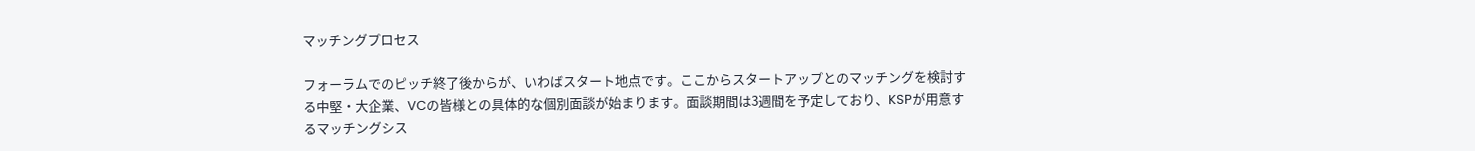マッチングプロセス

フォーラムでのピッチ終了後からが、いわばスタート地点です。ここからスタートアップとのマッチングを検討する中堅・大企業、VCの皆様との具体的な個別面談が始まります。面談期間は3週間を予定しており、KSPが用意するマッチングシス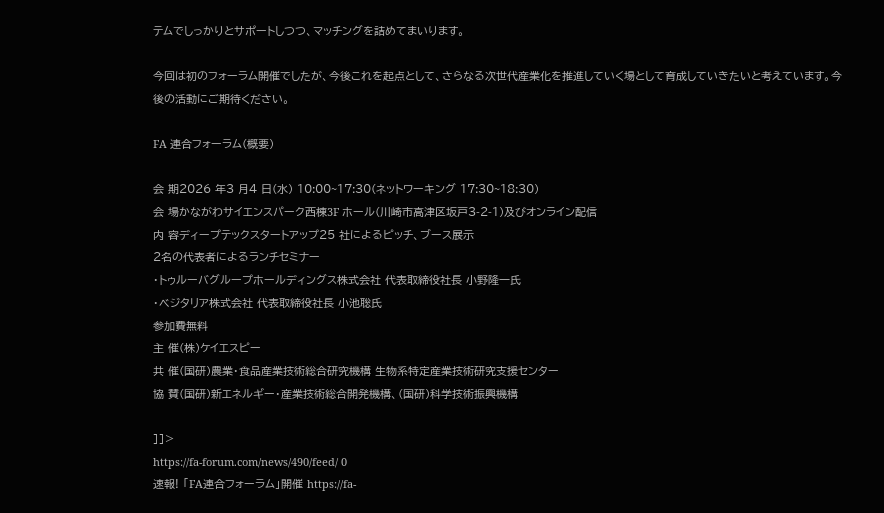テムでしっかりとサポートしつつ、マッチングを詰めてまいります。

今回は初のフォーラム開催でしたが、今後これを起点として、さらなる次世代産業化を推進していく場として育成していきたいと考えています。今後の活動にご期待ください。

FA 連合フォーラム(概要)

会 期2026 年3 月4 日(水) 10:00~17:30(ネットワーキング 17:30~18:30)
会 場かながわサイエンスパーク西棟3F ホール(川崎市高津区坂戸3-2-1)及びオンライン配信
内 容ディープテックスタートアップ25 社によるピッチ、ブース展示
2名の代表者によるランチセミナー
・トゥルーバグループホールディングス株式会社 代表取締役社長 小野隆一氏
・ベジタリア株式会社 代表取締役社長 小池聡氏
参加費無料
主 催(株)ケイエスピー
共 催(国研)農業・食品産業技術総合研究機構 生物系特定産業技術研究支援センター
協 賛(国研)新エネルギー・産業技術総合開発機構、(国研)科学技術振興機構

]]>
https://fa-forum.com/news/490/feed/ 0
速報! 「FA連合フォーラム」開催 https://fa-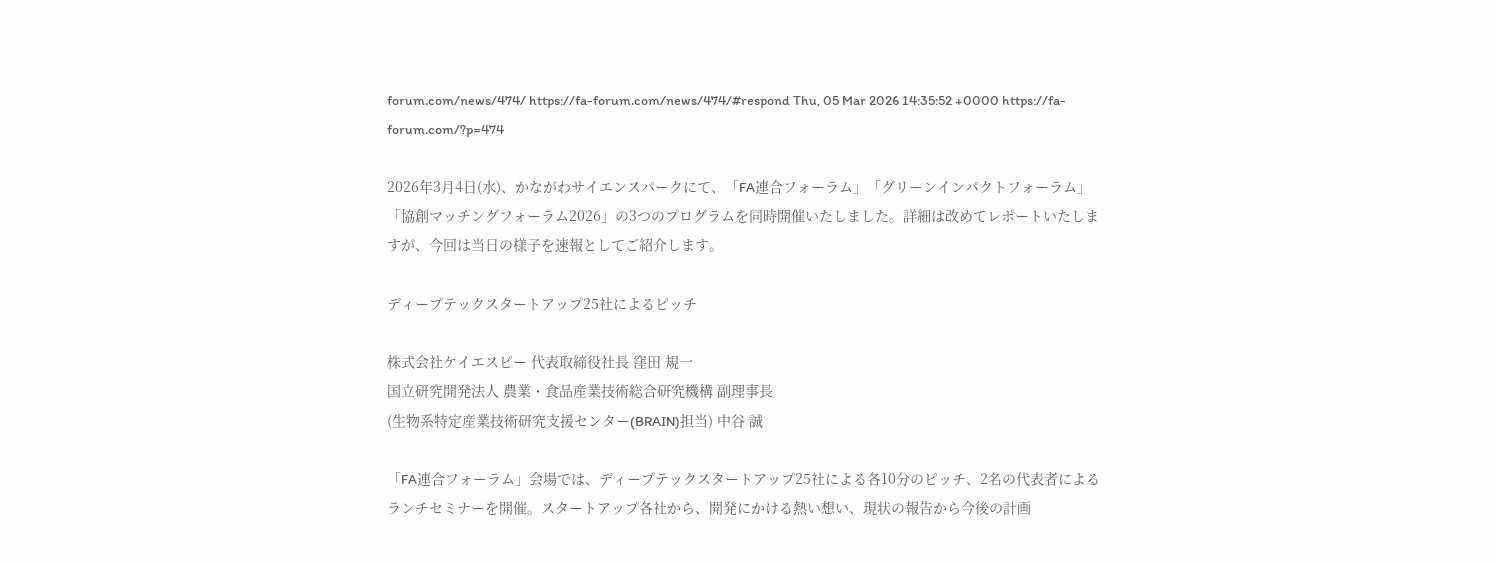forum.com/news/474/ https://fa-forum.com/news/474/#respond Thu, 05 Mar 2026 14:35:52 +0000 https://fa-forum.com/?p=474

2026年3月4日(水)、かながわサイエンスパークにて、「FA連合フォーラム」「グリーンインパクトフォーラム」「協創マッチングフォーラム2026」の3つのプログラムを同時開催いたしました。詳細は改めてレポートいたしますが、今回は当日の様子を速報としてご紹介します。

ディープテックスタートアップ25社によるピッチ

株式会社ケイエスピー 代表取締役社長 窪田 規一
国立研究開発法人 農業・食品産業技術総合研究機構 副理事長
(生物系特定産業技術研究支援センター(BRAIN)担当) 中谷 誠

「FA連合フォーラム」会場では、ディープテックスタートアップ25社による各10分のピッチ、2名の代表者によるランチセミナーを開催。スタートアップ各社から、開発にかける熱い想い、現状の報告から今後の計画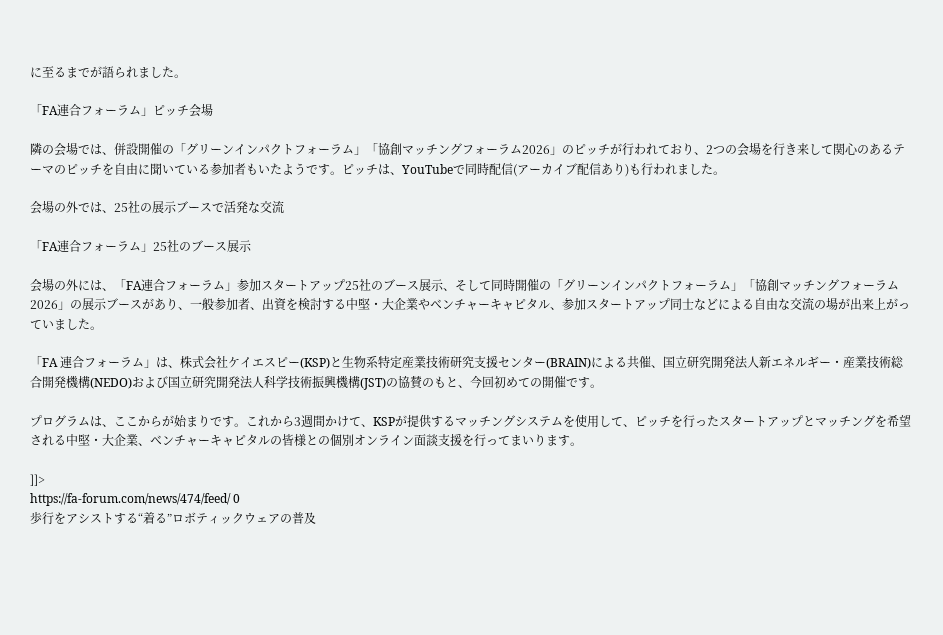に至るまでが語られました。

「FA連合フォーラム」ピッチ会場

隣の会場では、併設開催の「グリーンインパクトフォーラム」「協創マッチングフォーラム2026」のピッチが行われており、2つの会場を行き来して関心のあるテーマのピッチを自由に聞いている参加者もいたようです。ピッチは、YouTubeで同時配信(アーカイブ配信あり)も行われました。

会場の外では、25社の展示ブースで活発な交流

「FA連合フォーラム」25社のブース展示

会場の外には、「FA連合フォーラム」参加スタートアップ25社のブース展示、そして同時開催の「グリーンインパクトフォーラム」「協創マッチングフォーラム2026」の展示ブースがあり、一般参加者、出資を検討する中堅・大企業やベンチャーキャピタル、参加スタートアップ同士などによる自由な交流の場が出来上がっていました。

「FA 連合フォーラム」は、株式会社ケイエスピー(KSP)と生物系特定産業技術研究支援センター(BRAIN)による共催、国立研究開発法人新エネルギー・産業技術総合開発機構(NEDO)および国立研究開発法人科学技術振興機構(JST)の協賛のもと、今回初めての開催です。

プログラムは、ここからが始まりです。これから3週間かけて、KSPが提供するマッチングシステムを使用して、ピッチを行ったスタートアップとマッチングを希望される中堅・大企業、ベンチャーキャピタルの皆様との個別オンライン面談支援を行ってまいります。

]]>
https://fa-forum.com/news/474/feed/ 0
歩行をアシストする“着る”ロボティックウェアの普及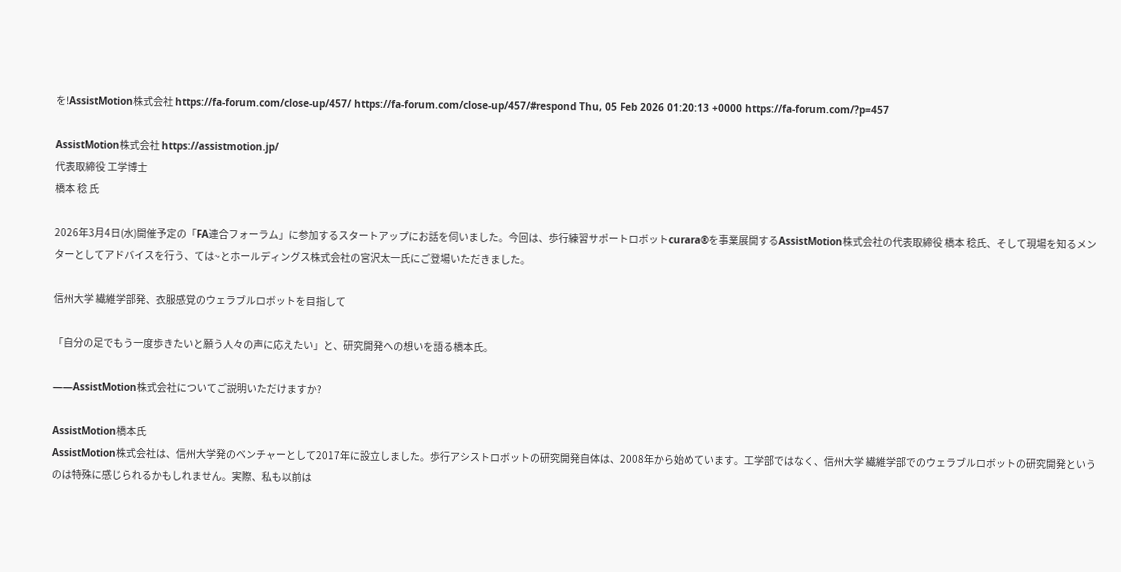を!AssistMotion株式会社 https://fa-forum.com/close-up/457/ https://fa-forum.com/close-up/457/#respond Thu, 05 Feb 2026 01:20:13 +0000 https://fa-forum.com/?p=457

AssistMotion株式会社 https://assistmotion.jp/
代表取締役 工学博士
橋本 稔 氏

2026年3月4日(水)開催予定の「FA連合フォーラム」に参加するスタートアップにお話を伺いました。今回は、歩行練習サポートロボットcurara®を事業展開するAssistMotion株式会社の代表取締役 橋本 稔氏、そして現場を知るメンターとしてアドバイスを行う、ては~とホールディングス株式会社の宮沢太一氏にご登場いただきました。

信州大学 繊維学部発、衣服感覚のウェラブルロボットを目指して

「自分の足でもう一度歩きたいと願う人々の声に応えたい」と、研究開発への想いを語る橋本氏。

——AssistMotion株式会社についてご説明いただけますか?

AssistMotion橋本氏
AssistMotion株式会社は、信州大学発のベンチャーとして2017年に設立しました。歩行アシストロボットの研究開発自体は、2008年から始めています。工学部ではなく、信州大学 繊維学部でのウェラブルロボットの研究開発というのは特殊に感じられるかもしれません。実際、私も以前は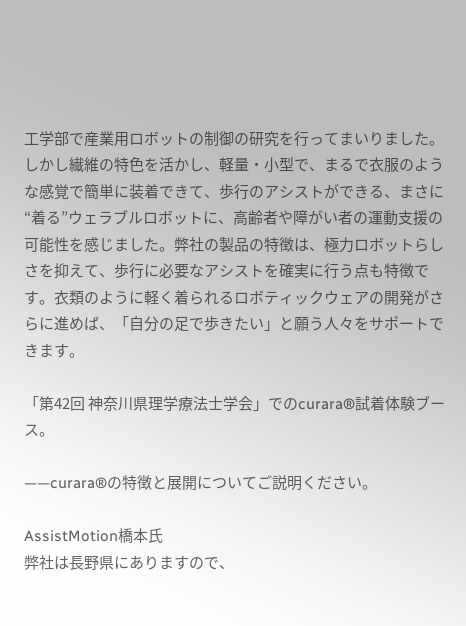工学部で産業用ロボットの制御の研究を行ってまいりました。
しかし繊維の特色を活かし、軽量・小型で、まるで衣服のような感覚で簡単に装着できて、歩行のアシストができる、まさに“着る”ウェラブルロボットに、高齢者や障がい者の運動支援の可能性を感じました。弊社の製品の特徴は、極力ロボットらしさを抑えて、歩行に必要なアシストを確実に行う点も特徴です。衣類のように軽く着られるロボティックウェアの開発がさらに進めば、「自分の足で歩きたい」と願う人々をサポートできます。

「第42回 神奈川県理学療法士学会」でのcurara®試着体験ブース。

——curara®の特徴と展開についてご説明ください。

AssistMotion橋本氏
弊社は長野県にありますので、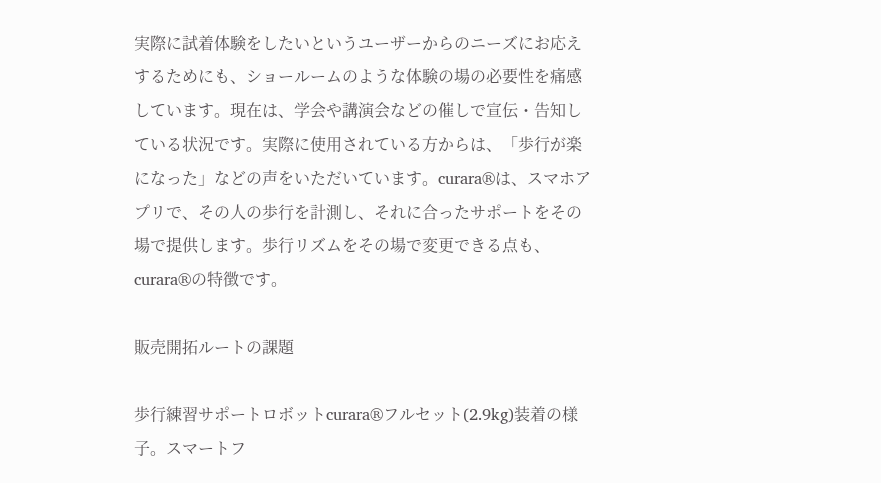実際に試着体験をしたいというユーザーからのニーズにお応えするためにも、ショールームのような体験の場の必要性を痛感しています。現在は、学会や講演会などの催しで宣伝・告知している状況です。実際に使用されている方からは、「歩行が楽になった」などの声をいただいています。curara®は、スマホアプリで、その人の歩行を計測し、それに合ったサポートをその場で提供します。歩行リズムをその場で変更できる点も、curara®の特徴です。

販売開拓ルートの課題

歩行練習サポートロボットcurara®フルセット(2.9kg)装着の様子。スマートフ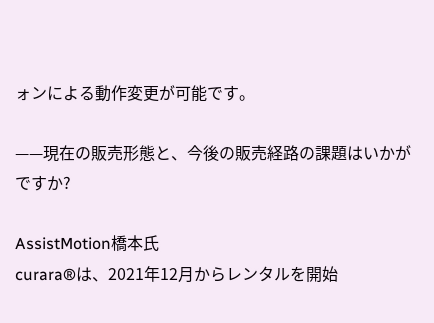ォンによる動作変更が可能です。

——現在の販売形態と、今後の販売経路の課題はいかがですか?

AssistMotion橋本氏
curara®は、2021年12月からレンタルを開始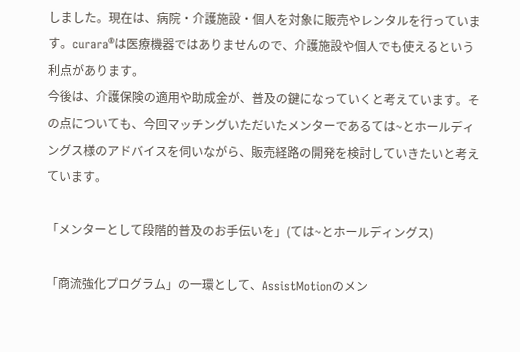しました。現在は、病院・介護施設・個人を対象に販売やレンタルを行っています。curara®は医療機器ではありませんので、介護施設や個人でも使えるという利点があります。
今後は、介護保険の適用や助成金が、普及の鍵になっていくと考えています。その点についても、今回マッチングいただいたメンターであるては~とホールディングス様のアドバイスを伺いながら、販売経路の開発を検討していきたいと考えています。

「メンターとして段階的普及のお手伝いを」(ては~とホールディングス)

「商流強化プログラム」の一環として、AssistMotionのメン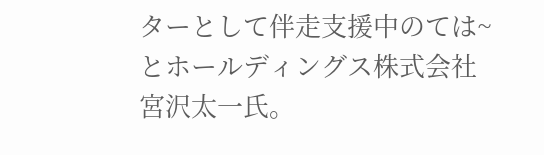ターとして伴走支援中のては~とホールディングス株式会社 宮沢太一氏。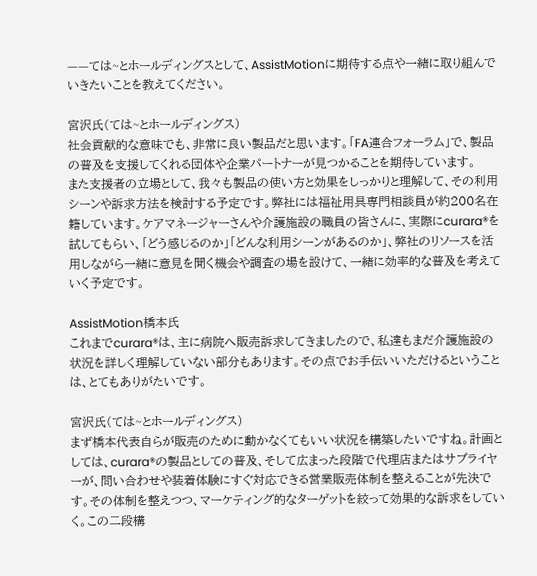——ては~とホールディングスとして、AssistMotionに期待する点や一緒に取り組んでいきたいことを教えてください。

宮沢氏(ては~とホールディングス)
社会貢献的な意味でも、非常に良い製品だと思います。「FA連合フォーラム」で、製品の普及を支援してくれる団体や企業パートナーが見つかることを期待しています。
また支援者の立場として、我々も製品の使い方と効果をしっかりと理解して、その利用シーンや訴求方法を検討する予定です。弊社には福祉用具専門相談員が約200名在籍しています。ケアマネージャーさんや介護施設の職員の皆さんに、実際にcurara®を試してもらい、「どう感じるのか」「どんな利用シーンがあるのか」、弊社のリソースを活用しながら一緒に意見を聞く機会や調査の場を設けて、一緒に効率的な普及を考えていく予定です。

AssistMotion橋本氏
これまでcurara®は、主に病院へ販売訴求してきましたので、私達もまだ介護施設の状況を詳しく理解していない部分もあります。その点でお手伝いいただけるということは、とてもありがたいです。

宮沢氏(ては~とホールディングス)
まず橋本代表自らが販売のために動かなくてもいい状況を構築したいですね。計画としては、curara®の製品としての普及、そして広まった段階で代理店またはサプライヤーが、問い合わせや装着体験にすぐ対応できる営業販売体制を整えることが先決です。その体制を整えつつ、マーケティング的なターゲットを絞って効果的な訴求をしていく。この二段構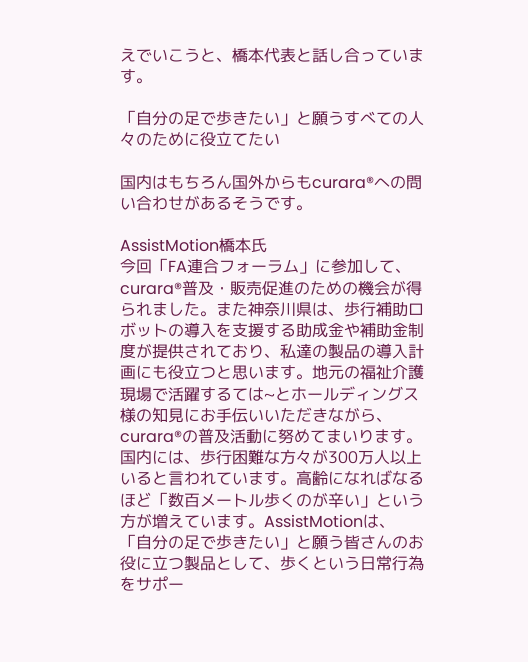えでいこうと、橋本代表と話し合っています。

「自分の足で歩きたい」と願うすべての人々のために役立てたい

国内はもちろん国外からもcurara®への問い合わせがあるそうです。

AssistMotion橋本氏
今回「FA連合フォーラム」に参加して、curara®普及・販売促進のための機会が得られました。また神奈川県は、歩行補助ロボットの導入を支援する助成金や補助金制度が提供されており、私達の製品の導入計画にも役立つと思います。地元の福祉介護現場で活躍するては~とホールディングス様の知見にお手伝いいただきながら、curara®の普及活動に努めてまいります。
国内には、歩行困難な方々が300万人以上いると言われています。高齢になればなるほど「数百メートル歩くのが辛い」という方が増えています。AssistMotionは、「自分の足で歩きたい」と願う皆さんのお役に立つ製品として、歩くという日常行為をサポー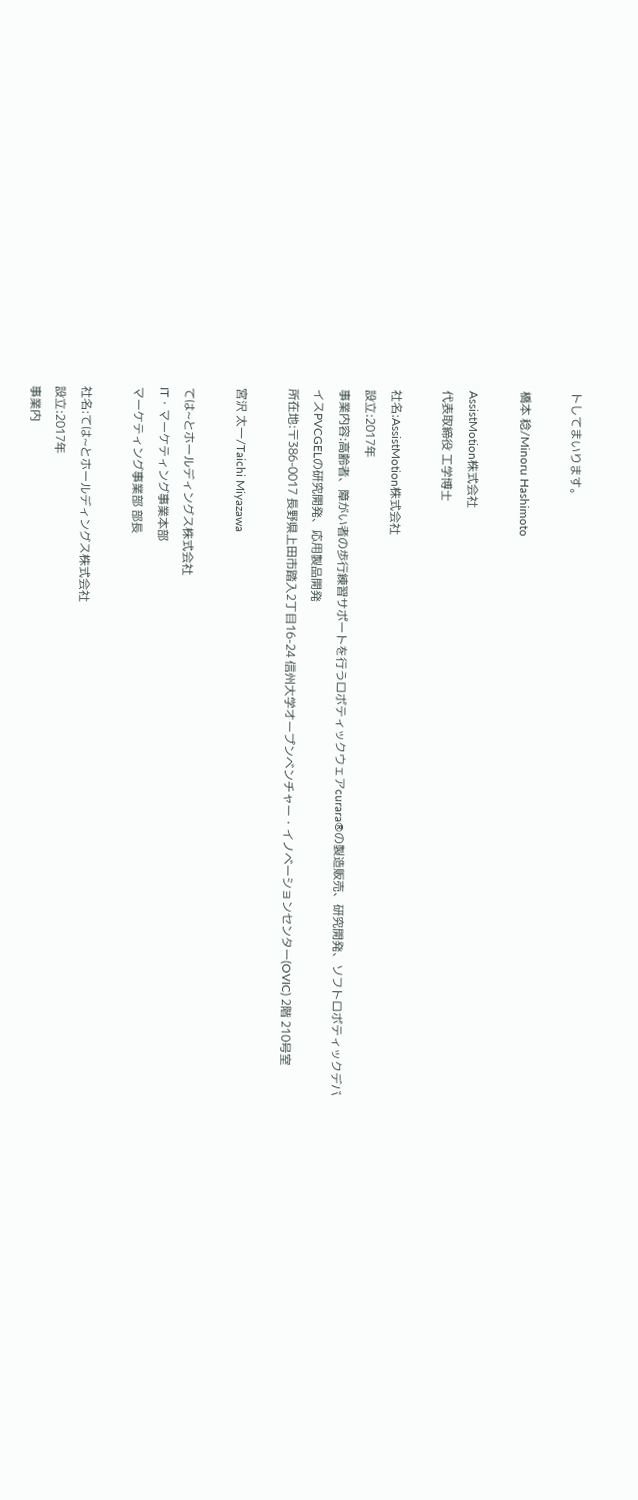トしてまいります。

橋本 稔/Minoru Hashimoto

AssistMotion株式会社
代表取締役 工学博士

社名:AssistMotion株式会社
設立:2017年
事業内容:高齢者、障がい者の歩行練習サポートを行うロボティックウェアcurara®の製造販売、研究開発、ソフトロボティックデバイスPVCGELの研究開発、応用製品開発
所在地:〒386-0017 長野県上田市踏入2丁目16-24 信州大学オープンベンチャー・イノベーションセンター(OVIC) 2階 210号室

宮沢 太一/Taichi Miyazawa

ては~とホールディングス株式会社
IT・マーケティング事業本部
マーケティング事業部 部長

社名:ては~とホールディングス株式会社
設立:2017年
事業内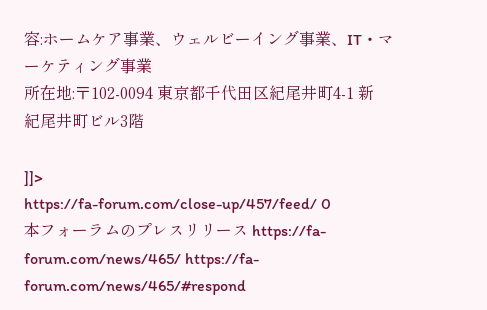容:ホームケア事業、ウェルビーイング事業、IT・マーケティング事業
所在地:〒102-0094 東京都千代田区紀尾井町4-1 新紀尾井町ビル3階

]]>
https://fa-forum.com/close-up/457/feed/ 0
本フォーラムのプレスリリース https://fa-forum.com/news/465/ https://fa-forum.com/news/465/#respond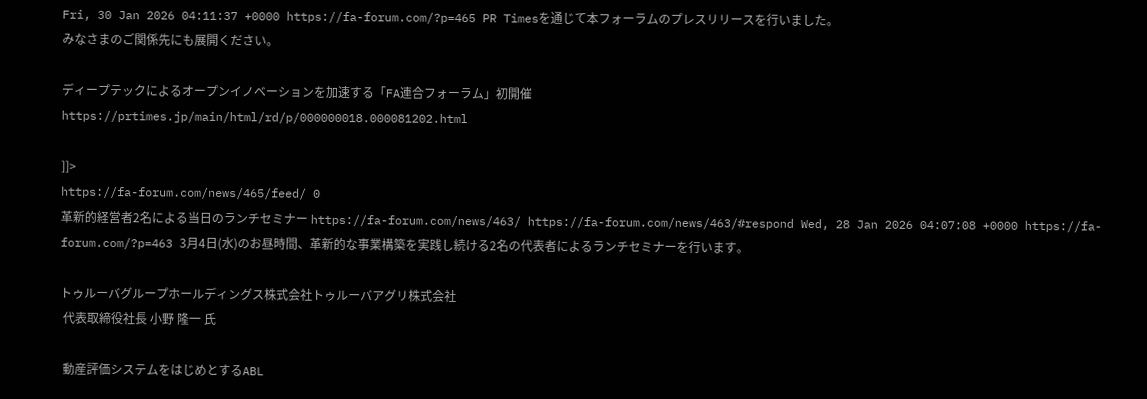Fri, 30 Jan 2026 04:11:37 +0000 https://fa-forum.com/?p=465 PR Timesを通じて本フォーラムのプレスリリースを行いました。
みなさまのご関係先にも展開ください。

ディープテックによるオープンイノベーションを加速する「FA連合フォーラム」初開催
https://prtimes.jp/main/html/rd/p/000000018.000081202.html

]]>
https://fa-forum.com/news/465/feed/ 0
革新的経営者2名による当日のランチセミナー https://fa-forum.com/news/463/ https://fa-forum.com/news/463/#respond Wed, 28 Jan 2026 04:07:08 +0000 https://fa-forum.com/?p=463 3月4日(水)のお昼時間、革新的な事業構築を実践し続ける2名の代表者によるランチセミナーを行います。

トゥルーバグループホールディングス株式会社トゥルーバアグリ株式会社
 代表取締役社長 小野 隆一 氏

 動産評価システムをはじめとするABL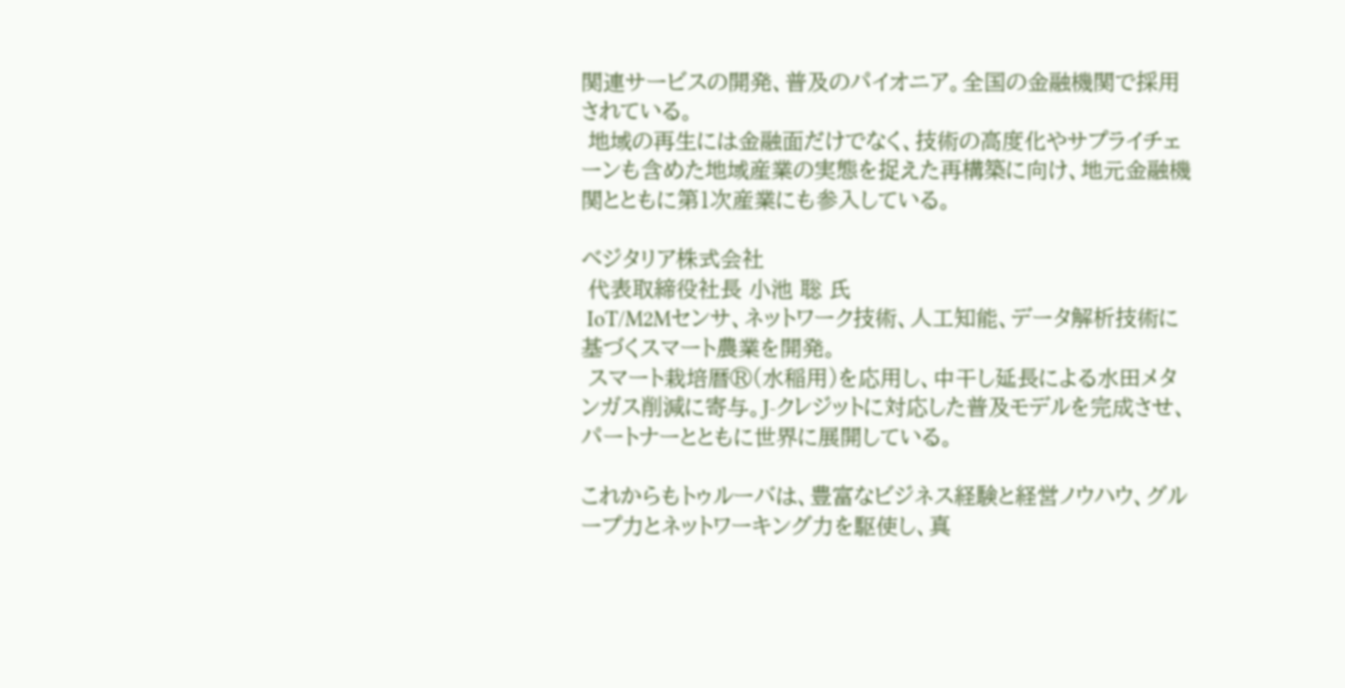関連サービスの開発、普及のパイオニア。全国の金融機関で採用されている。
 地域の再生には金融面だけでなく、技術の高度化やサプライチェーンも含めた地域産業の実態を捉えた再構築に向け、地元金融機関とともに第1次産業にも参入している。

ベジタリア株式会社
 代表取締役社長 小池 聡 氏
 IoT/M2Mセンサ、ネットワーク技術、人工知能、データ解析技術に基づくスマート農業を開発。
 スマート栽培暦®(水稲用)を応用し、中干し延長による水田メタンガス削減に寄与。J-クレジットに対応した普及モデルを完成させ、パートナーとともに世界に展開している。

これからもトゥルーバは、豊富なビジネス経験と経営ノウハウ、グループ力とネットワーキング力を駆使し、真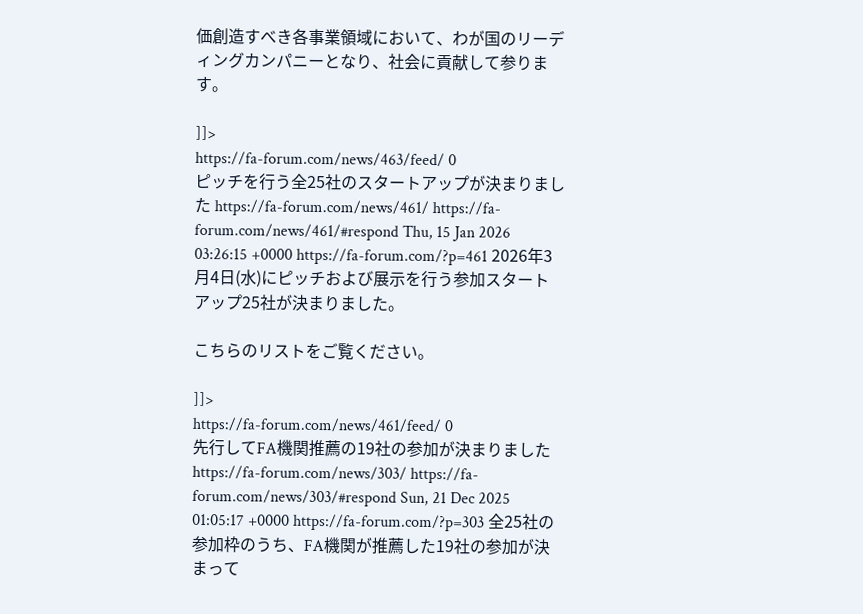価創造すべき各事業領域において、わが国のリーディングカンパニーとなり、社会に貢献して参ります。

]]>
https://fa-forum.com/news/463/feed/ 0
ピッチを行う全25社のスタートアップが決まりました https://fa-forum.com/news/461/ https://fa-forum.com/news/461/#respond Thu, 15 Jan 2026 03:26:15 +0000 https://fa-forum.com/?p=461 2026年3月4日(水)にピッチおよび展示を行う参加スタートアップ25社が決まりました。

こちらのリストをご覧ください。

]]>
https://fa-forum.com/news/461/feed/ 0
先行してFA機関推薦の19社の参加が決まりました https://fa-forum.com/news/303/ https://fa-forum.com/news/303/#respond Sun, 21 Dec 2025 01:05:17 +0000 https://fa-forum.com/?p=303 全25社の参加枠のうち、FA機関が推薦した19社の参加が決まって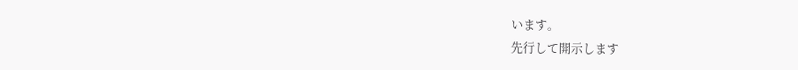います。
先行して開示します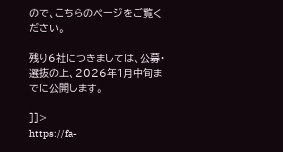ので、こちらのページをご覧ください。

残り6社につきましては、公募・選抜の上、2026年1月中旬までに公開します。

]]>
https://fa-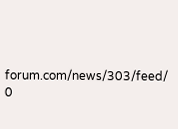forum.com/news/303/feed/ 0